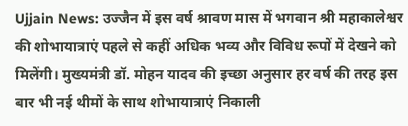Ujjain News: उज्जैन में इस वर्ष श्रावण मास में भगवान श्री महाकालेश्वर की शोभायात्राएं पहले से कहीं अधिक भव्य और विविध रूपों में देखने को मिलेंगी। मुख्यमंत्री डॉ. मोहन यादव की इच्छा अनुसार हर वर्ष की तरह इस बार भी नई थीमों के साथ शोभायात्राएं निकाली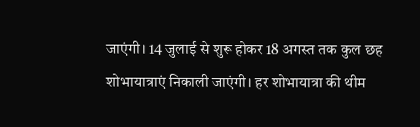जाएंगी। 14 जुलाई से शुरू होकर 18 अगस्त तक कुल छह शोभायात्राएं निकाली जाएंगी। हर शोभायात्रा की थीम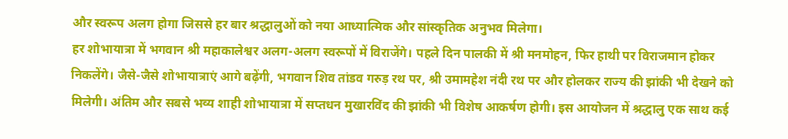और स्वरूप अलग होगा जिससे हर बार श्रद्धालुओं को नया आध्यात्मिक और सांस्कृतिक अनुभव मिलेगा।
हर शोभायात्रा में भगवान श्री महाकालेश्वर अलग-अलग स्वरूपों में विराजेंगे। पहले दिन पालकी में श्री मनमोहन, फिर हाथी पर विराजमान होकर निकलेंगे। जैसे-जैसे शोभायात्राएं आगे बढ़ेंगी, भगवान शिव तांडव गरुड़ रथ पर, श्री उमामहेश नंदी रथ पर और होलकर राज्य की झांकी भी देखने को मिलेगी। अंतिम और सबसे भव्य शाही शोभायात्रा में सप्तधन मुखारविंद की झांकी भी विशेष आकर्षण होगी। इस आयोजन में श्रद्धालु एक साथ कई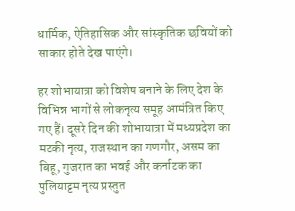धार्मिक, ऐतिहासिक और सांस्कृतिक छवियों को साकार होते देख पाएंगे।

हर शोभायात्रा को विशेष बनाने के लिए देश के विभिन्न भागों से लोकनृत्य समूह आमंत्रित किए गए हैं। दूसरे दिन की शोभायात्रा में मध्यप्रदेश का मटकी नृत्य, राजस्थान का गणगौर, असम का बिहू, गुजरात का भवई और कर्नाटक का पुलियाट्टम नृत्य प्रस्तुत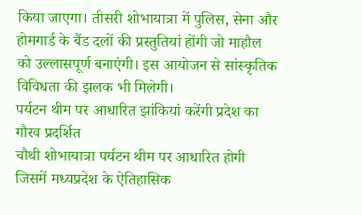किया जाएगा। तीसरी शोभायात्रा में पुलिस, सेना और होमगार्ड के बैंड दलों की प्रस्तुतियां होंगी जो माहौल को उल्लासपूर्ण बनाएंगी। इस आयोजन से सांस्कृतिक विविधता की झलक भी मिलेगी।
पर्यटन थीम पर आधारित झांकियां करेंगी प्रदेश का गौरव प्रदर्शित
चौथी शोभायात्रा पर्यटन थीम पर आधारित होगी जिसमें मध्यप्रदेश के ऐतिहासिक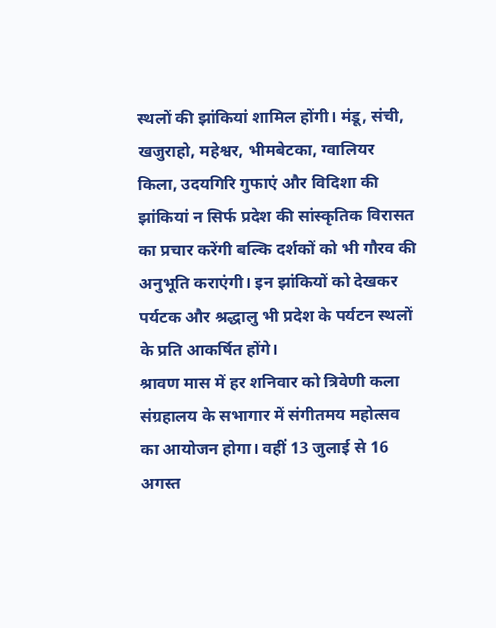स्थलों की झांकियां शामिल होंगी। मंडू, संची, खजुराहो, महेश्वर, भीमबेटका, ग्वालियर किला, उदयगिरि गुफाएं और विदिशा की झांकियां न सिर्फ प्रदेश की सांस्कृतिक विरासत का प्रचार करेंगी बल्कि दर्शकों को भी गौरव की अनुभूति कराएंगी। इन झांकियों को देखकर पर्यटक और श्रद्धालु भी प्रदेश के पर्यटन स्थलों के प्रति आकर्षित होंगे।
श्रावण मास में हर शनिवार को त्रिवेणी कला संग्रहालय के सभागार में संगीतमय महोत्सव का आयोजन होगा। वहीं 13 जुलाई से 16 अगस्त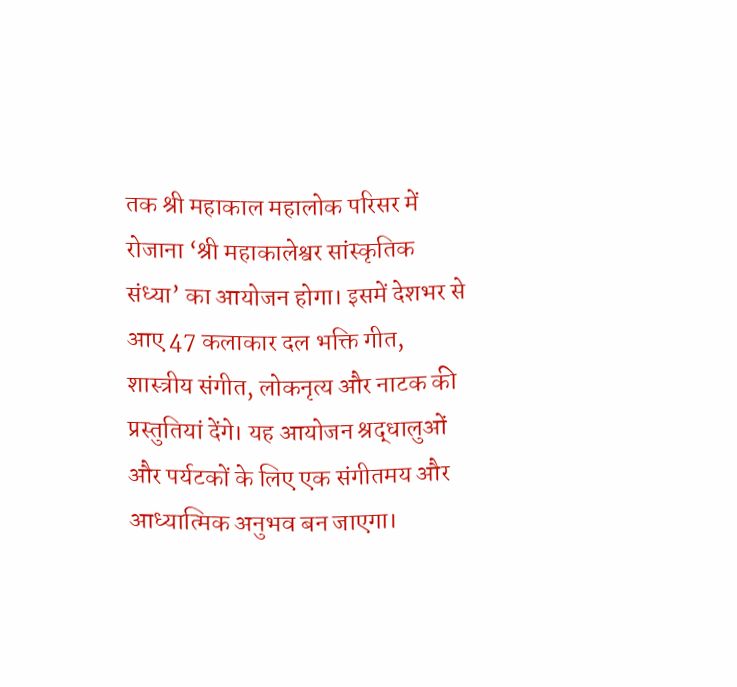तक श्री महाकाल महालोक परिसर में रोजाना ‘श्री महाकालेश्वर सांस्कृतिक संध्या’ का आयोजन होगा। इसमें देशभर से आए 47 कलाकार दल भक्ति गीत, शास्त्रीय संगीत, लोकनृत्य और नाटक की प्रस्तुतियां देंगे। यह आयोजन श्रद्धालुओं और पर्यटकों के लिए एक संगीतमय और आध्यात्मिक अनुभव बन जाएगा।